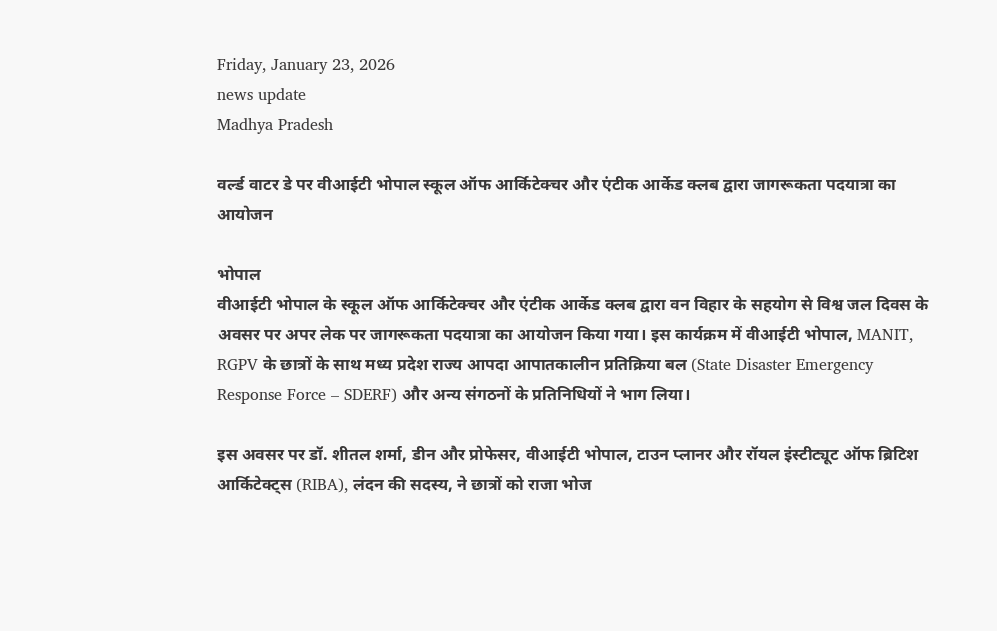Friday, January 23, 2026
news update
Madhya Pradesh

वर्ल्ड वाटर डे पर वीआईटी भोपाल स्कूल ऑफ आर्किटेक्चर और एंटीक आर्केड क्लब द्वारा जागरूकता पदयात्रा का आयोजन

भोपाल
वीआईटी भोपाल के स्कूल ऑफ आर्किटेक्चर और एंटीक आर्केड क्लब द्वारा वन विहार के सहयोग से विश्व जल दिवस के अवसर पर अपर लेक पर जागरूकता पदयात्रा का आयोजन किया गया। इस कार्यक्रम में वीआईटी भोपाल, MANIT, RGPV के छात्रों के साथ मध्य प्रदेश राज्य आपदा आपातकालीन प्रतिक्रिया बल (State Disaster Emergency Response Force – SDERF) और अन्य संगठनों के प्रतिनिधियों ने भाग लिया।

इस अवसर पर डॉ. शीतल शर्मा, डीन और प्रोफेसर, वीआईटी भोपाल, टाउन प्लानर और रॉयल इंस्टीट्यूट ऑफ ब्रिटिश आर्किटेक्ट्स (RIBA), लंदन की सदस्य, ने छात्रों को राजा भोज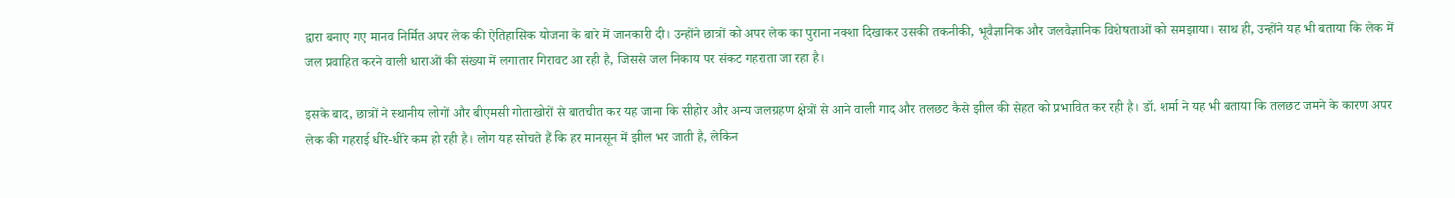द्वारा बनाए गए मानव निर्मित अपर लेक की ऐतिहासिक योजना के बारे में जानकारी दी। उन्होंने छात्रों को अपर लेक का पुराना नक्शा दिखाकर उसकी तकनीकी, भूवैज्ञानिक और जलवैज्ञानिक विशेषताओं को समझाया। साथ ही, उन्होंने यह भी बताया कि लेक में जल प्रवाहित करने वाली धाराओं की संख्या में लगातार गिरावट आ रही है, जिससे जल निकाय पर संकट गहराता जा रहा है।

इसके बाद, छात्रों ने स्थानीय लोगों और बीएमसी गोताखोरों से बातचीत कर यह जाना कि सीहोर और अन्य जलग्रहण क्षेत्रों से आने वाली गाद और तलछट कैसे झील की सेहत को प्रभावित कर रही है। डॉ. शर्मा ने यह भी बताया कि तलछट जमने के कारण अपर लेक की गहराई धीरे-धीरे कम हो रही है। लोग यह सोचते हैं कि हर मानसून में झील भर जाती है, लेकिन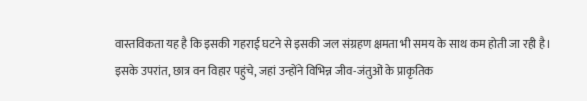वास्तविकता यह है कि इसकी गहराई घटने से इसकी जल संग्रहण क्षमता भी समय के साथ कम होती जा रही है।
इसके उपरांत, छात्र वन विहार पहुंचे, जहां उन्होंने विभिन्न जीव-जंतुओं के प्राकृतिक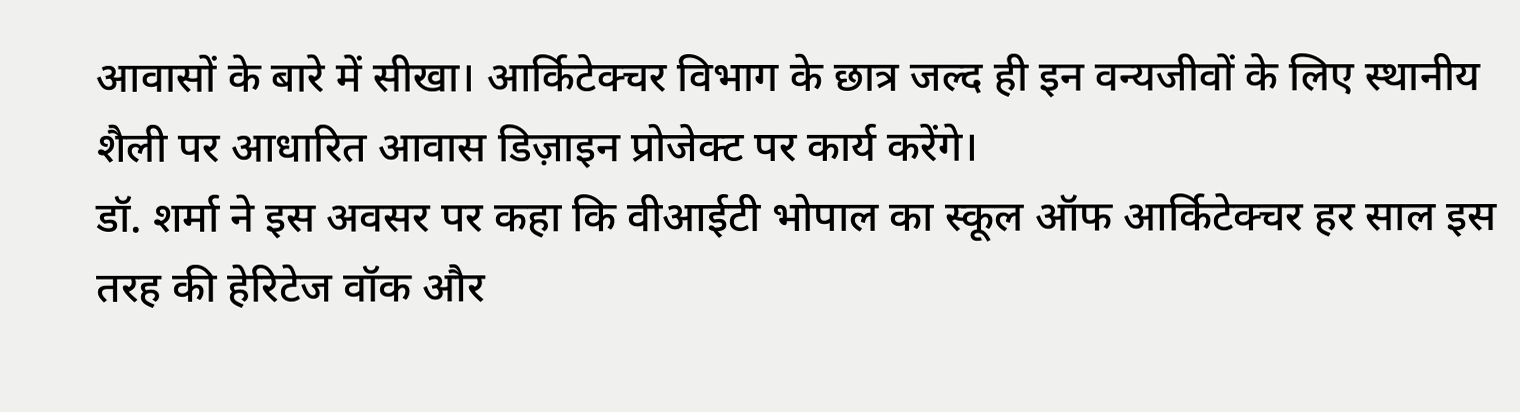आवासों के बारे में सीखा। आर्किटेक्चर विभाग के छात्र जल्द ही इन वन्यजीवों के लिए स्थानीय शैली पर आधारित आवास डिज़ाइन प्रोजेक्ट पर कार्य करेंगे।
डॉ. शर्मा ने इस अवसर पर कहा कि वीआईटी भोपाल का स्कूल ऑफ आर्किटेक्चर हर साल इस तरह की हेरिटेज वॉक और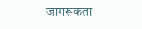जागरूकता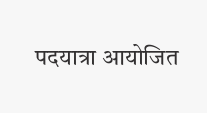पदयात्रा आयोजित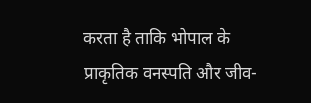करता है ताकि भोपाल के प्राकृतिक वनस्पति और जीव-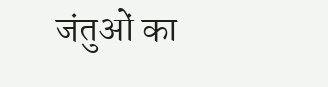जंतुओं का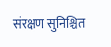संरक्षण सुनिश्चित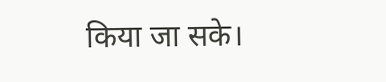किया जा सके।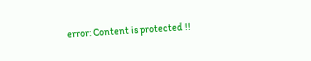error: Content is protected !!